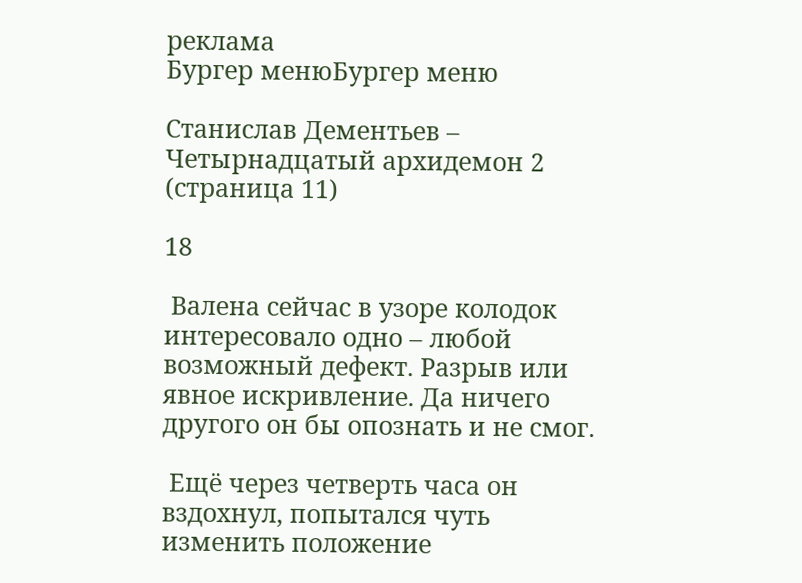реклама
Бургер менюБургер меню

Станислав Дементьев – Четырнадцатый архидемон 2 (страница 11)

18

 Валена сейчас в узоре колодок интересовало одно – любой возможный дефект. Разрыв или явное искривление. Да ничего другого он бы опознать и не смог.

 Ещё через четверть часа он вздохнул, попытался чуть изменить положение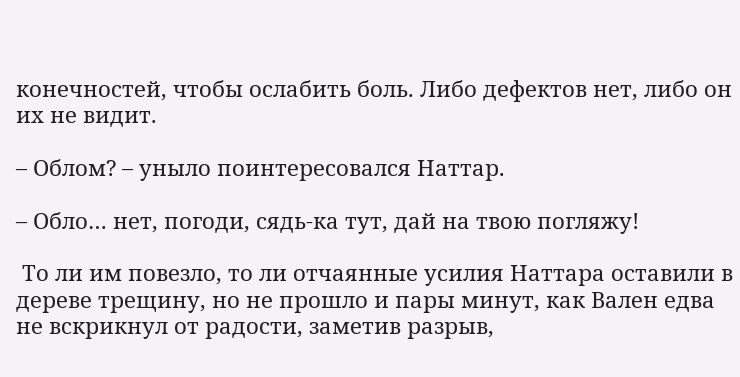конечностей, чтобы ослабить боль. Либо дефектов нет, либо он их не видит.

– Облом? – уныло поинтересовался Наттар.

– Обло… нет, погоди, сядь-ка тут, дай на твою погляжу!

 То ли им повезло, то ли отчаянные усилия Наттара оставили в дереве трещину, но не прошло и пары минут, как Вален едва не вскрикнул от радости, заметив разрыв,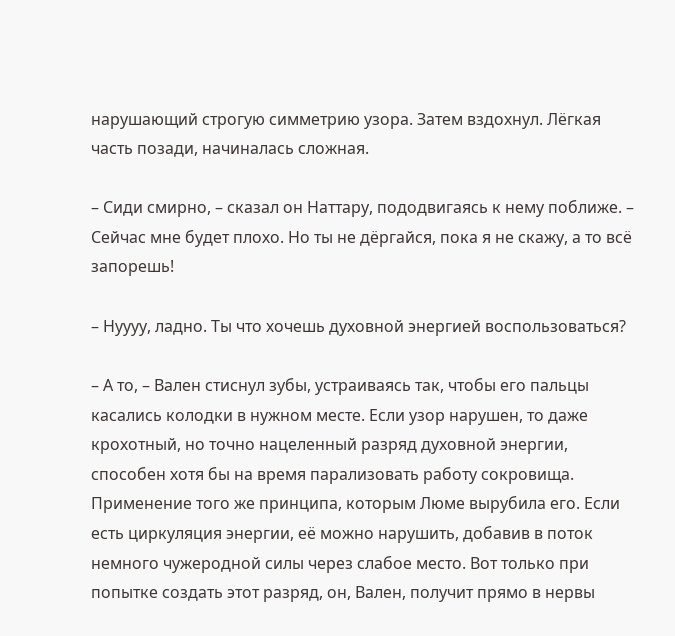нарушающий строгую симметрию узора. Затем вздохнул. Лёгкая часть позади, начиналась сложная.

– Сиди смирно, – сказал он Наттару, пододвигаясь к нему поближе. – Сейчас мне будет плохо. Но ты не дёргайся, пока я не скажу, а то всё запорешь!

– Нуууу, ладно. Ты что хочешь духовной энергией воспользоваться?

– А то, – Вален стиснул зубы, устраиваясь так, чтобы его пальцы касались колодки в нужном месте. Если узор нарушен, то даже крохотный, но точно нацеленный разряд духовной энергии, способен хотя бы на время парализовать работу сокровища. Применение того же принципа, которым Люме вырубила его. Если есть циркуляция энергии, её можно нарушить, добавив в поток немного чужеродной силы через слабое место. Вот только при попытке создать этот разряд, он, Вален, получит прямо в нервы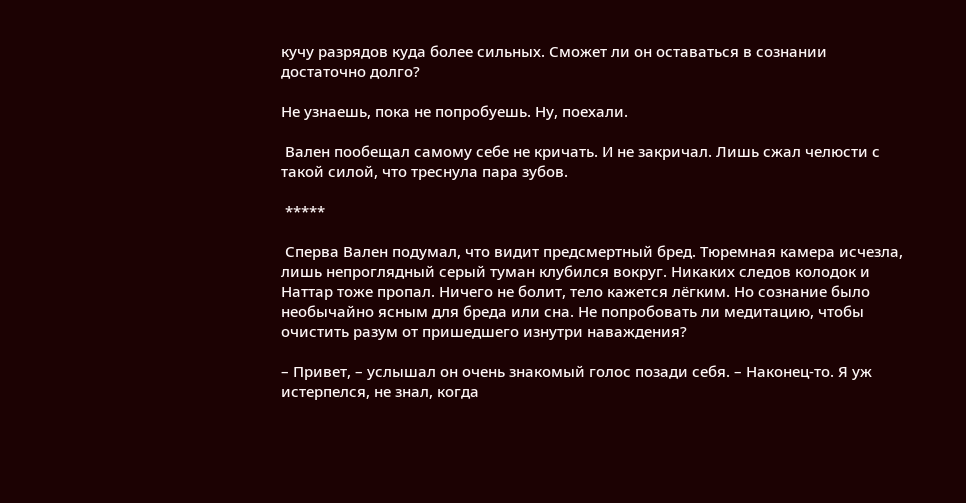кучу разрядов куда более сильных. Сможет ли он оставаться в сознании достаточно долго?

Не узнаешь, пока не попробуешь. Ну, поехали.

 Вален пообещал самому себе не кричать. И не закричал. Лишь сжал челюсти с такой силой, что треснула пара зубов.

 *****

 Сперва Вален подумал, что видит предсмертный бред. Тюремная камера исчезла, лишь непроглядный серый туман клубился вокруг. Никаких следов колодок и Наттар тоже пропал. Ничего не болит, тело кажется лёгким. Но сознание было необычайно ясным для бреда или сна. Не попробовать ли медитацию, чтобы очистить разум от пришедшего изнутри наваждения?

– Привет, – услышал он очень знакомый голос позади себя. – Наконец-то. Я уж истерпелся, не знал, когда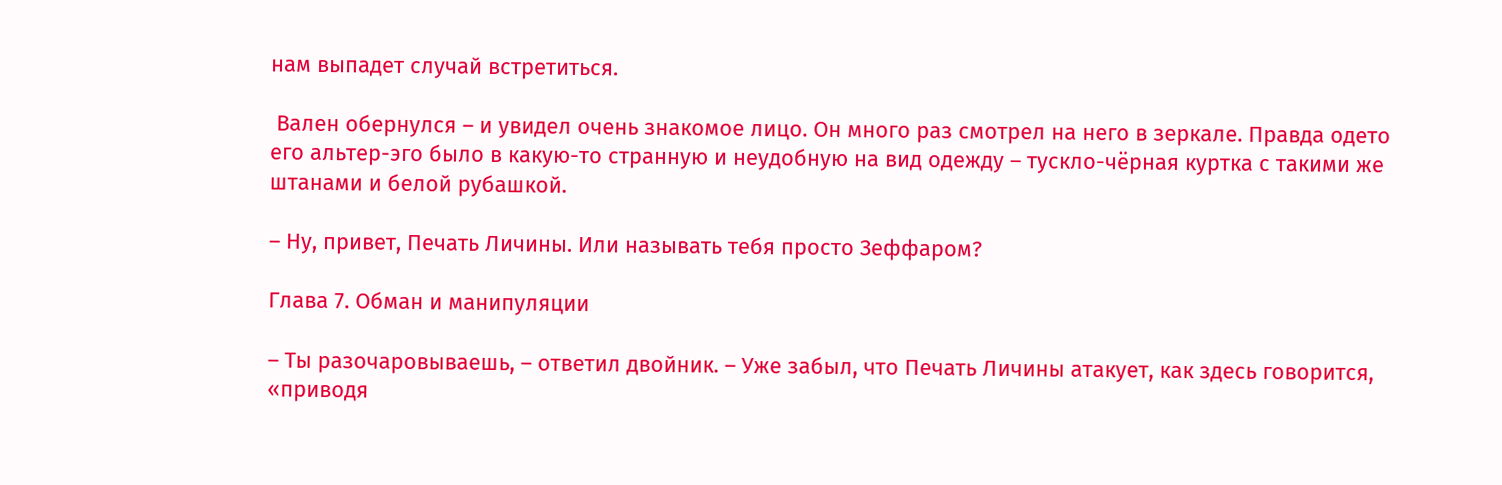нам выпадет случай встретиться.

 Вален обернулся – и увидел очень знакомое лицо. Он много раз смотрел на него в зеркале. Правда одето его альтер-эго было в какую-то странную и неудобную на вид одежду – тускло-чёрная куртка с такими же штанами и белой рубашкой.

– Ну, привет, Печать Личины. Или называть тебя просто Зеффаром?

Глава 7. Обман и манипуляции

– Ты разочаровываешь, – ответил двойник. – Уже забыл, что Печать Личины атакует, как здесь говорится, «приводя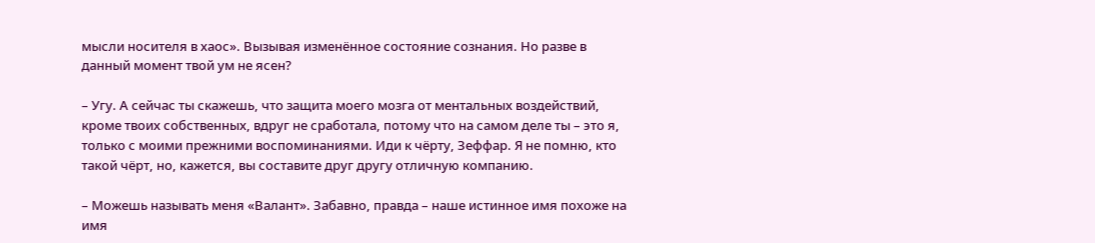мысли носителя в хаос». Вызывая изменённое состояние сознания. Но разве в данный момент твой ум не ясен?

– Угу. А сейчас ты скажешь, что защита моего мозга от ментальных воздействий, кроме твоих собственных, вдруг не сработала, потому что на самом деле ты – это я, только с моими прежними воспоминаниями. Иди к чёрту, Зеффар. Я не помню, кто такой чёрт, но, кажется, вы составите друг другу отличную компанию.

– Можешь называть меня «Валант». Забавно, правда – наше истинное имя похоже на имя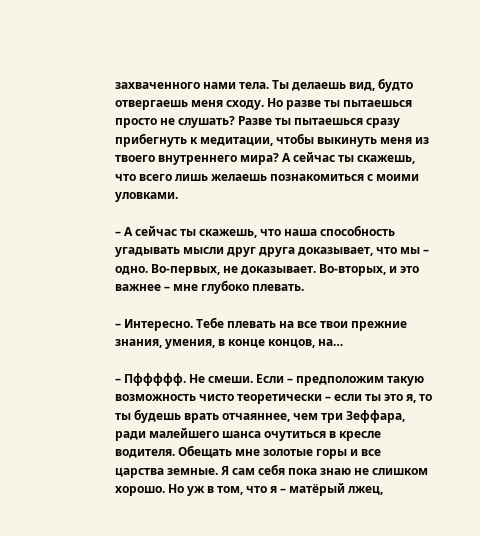захваченного нами тела. Ты делаешь вид, будто отвергаешь меня сходу. Но разве ты пытаешься просто не слушать? Разве ты пытаешься сразу прибегнуть к медитации, чтобы выкинуть меня из твоего внутреннего мира? А сейчас ты скажешь, что всего лишь желаешь познакомиться с моими уловками.

– А сейчас ты скажешь, что наша способность угадывать мысли друг друга доказывает, что мы – одно. Во-первых, не доказывает. Во-вторых, и это важнее – мне глубоко плевать.

– Интересно. Тебе плевать на все твои прежние знания, умения, в конце концов, на…

– Пффффф. Не смеши. Если – предположим такую возможность чисто теоретически – если ты это я, то ты будешь врать отчаяннее, чем три Зеффара, ради малейшего шанса очутиться в кресле водителя. Обещать мне золотые горы и все царства земные. Я сам себя пока знаю не слишком хорошо. Но уж в том, что я – матёрый лжец,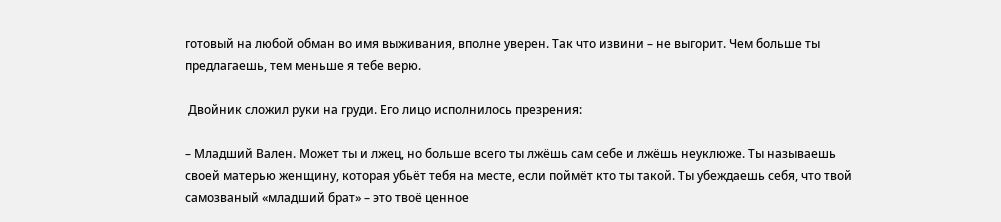готовый на любой обман во имя выживания, вполне уверен. Так что извини – не выгорит. Чем больше ты предлагаешь, тем меньше я тебе верю.

 Двойник сложил руки на груди. Его лицо исполнилось презрения:

– Младший Вален. Может ты и лжец, но больше всего ты лжёшь сам себе и лжёшь неуклюже. Ты называешь своей матерью женщину, которая убьёт тебя на месте, если поймёт кто ты такой. Ты убеждаешь себя, что твой самозваный «младший брат» – это твоё ценное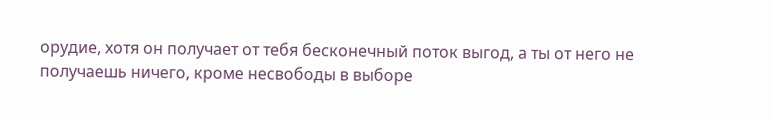орудие, хотя он получает от тебя бесконечный поток выгод, а ты от него не получаешь ничего, кроме несвободы в выборе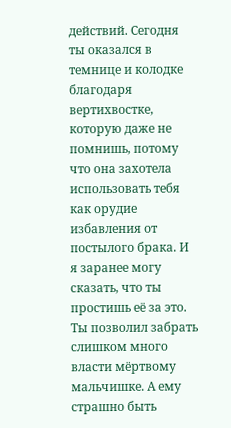действий. Сегодня ты оказался в темнице и колодке благодаря вертихвостке, которую даже не помнишь, потому что она захотела использовать тебя как орудие избавления от постылого брака. И я заранее могу сказать, что ты простишь её за это. Ты позволил забрать слишком много власти мёртвому мальчишке. А ему страшно быть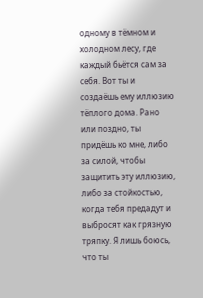одному в тёмном и холодном лесу, где каждый бьётся сам за себя. Вот ты и создаёшь ему иллюзию тёплого дома. Рано или поздно, ты придёшь ко мне, либо за силой, чтобы защитить эту иллюзию, либо за стойкостью, когда тебя предадут и выбросят как грязную тряпку. Я лишь боюсь, что ты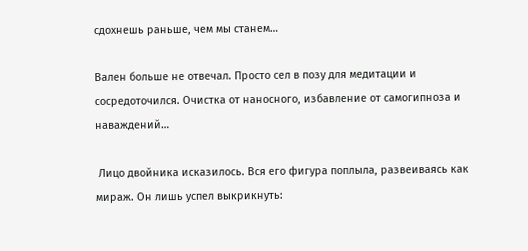сдохнешь раньше, чем мы станем…

Вален больше не отвечал. Просто сел в позу для медитации и сосредоточился. Очистка от наносного, избавление от самогипноза и наваждений…

 Лицо двойника исказилось. Вся его фигура поплыла, развеиваясь как мираж. Он лишь успел выкрикнуть: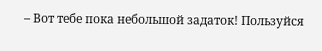– Вот тебе пока небольшой задаток! Пользуйся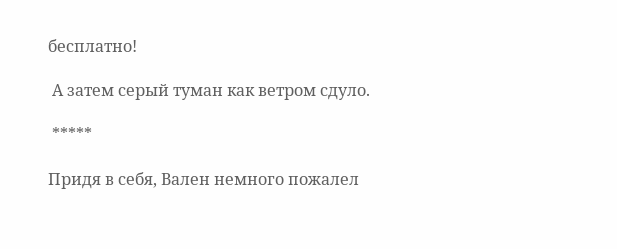бесплатно!

 А затем серый туман как ветром сдуло.

 *****

Придя в себя, Вален немного пожалел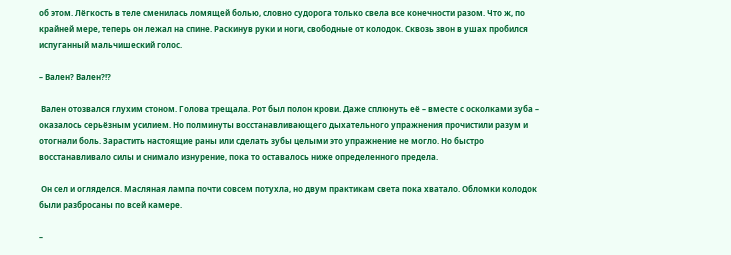об этом. Лёгкость в теле сменилась ломящей болью, словно судорога только свела все конечности разом. Что ж, по крайней мере, теперь он лежал на спине. Раскинув руки и ноги, свободные от колодок. Сквозь звон в ушах пробился испуганный мальчишеский голос.

– Вален? Вален?!?

 Вален отозвался глухим стоном. Голова трещала. Рот был полон крови. Даже сплюнуть её – вместе с осколками зуба – оказалось серьёзным усилием. Но полминуты восстанавливающего дыхательного упражнения прочистили разум и отогнали боль. Зарастить настоящие раны или сделать зубы целыми это упражнение не могло. Но быстро восстанавливало силы и снимало изнурение, пока то оставалось ниже определенного предела.

 Он сел и огляделся. Масляная лампа почти совсем потухла, но двум практикам света пока хватало. Обломки колодок были разбросаны по всей камере.

–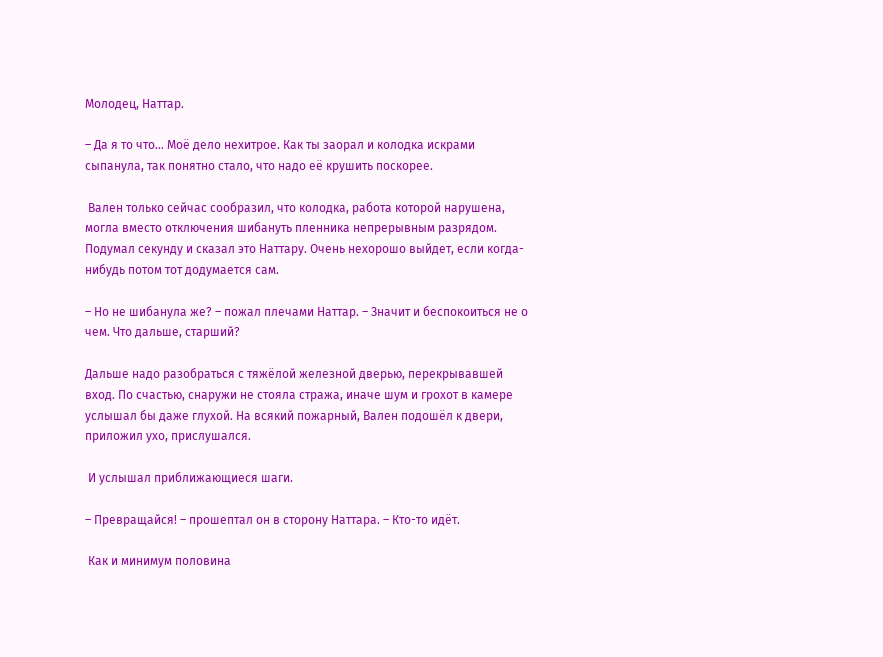Молодец, Наттар.

– Да я то что… Моё дело нехитрое. Как ты заорал и колодка искрами сыпанула, так понятно стало, что надо её крушить поскорее.

 Вален только сейчас сообразил, что колодка, работа которой нарушена, могла вместо отключения шибануть пленника непрерывным разрядом. Подумал секунду и сказал это Наттару. Очень нехорошо выйдет, если когда-нибудь потом тот додумается сам.

– Но не шибанула же? – пожал плечами Наттар. – Значит и беспокоиться не о чем. Что дальше, старший?

Дальше надо разобраться с тяжёлой железной дверью, перекрывавшей вход. По счастью, снаружи не стояла стража, иначе шум и грохот в камере услышал бы даже глухой. На всякий пожарный, Вален подошёл к двери, приложил ухо, прислушался.

 И услышал приближающиеся шаги.

– Превращайся! – прошептал он в сторону Наттара. – Кто-то идёт.

 Как и минимум половина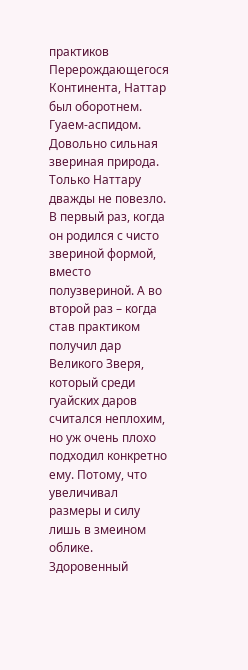практиков Перерождающегося Континента, Наттар был оборотнем. Гуаем-аспидом. Довольно сильная звериная природа. Только Наттару дважды не повезло. В первый раз, когда он родился с чисто звериной формой, вместо полузвериной. А во второй раз – когда став практиком получил дар Великого Зверя, который среди гуайских даров считался неплохим, но уж очень плохо подходил конкретно ему. Потому, что увеличивал размеры и силу лишь в змеином облике. Здоровенный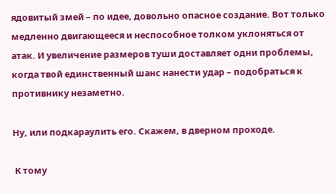ядовитый змей – по идее, довольно опасное создание. Вот только медленно двигающееся и неспособное толком уклоняться от атак. И увеличение размеров туши доставляет одни проблемы, когда твой единственный шанс нанести удар – подобраться к противнику незаметно.

Ну, или подкараулить его. Скажем, в дверном проходе.

 К тому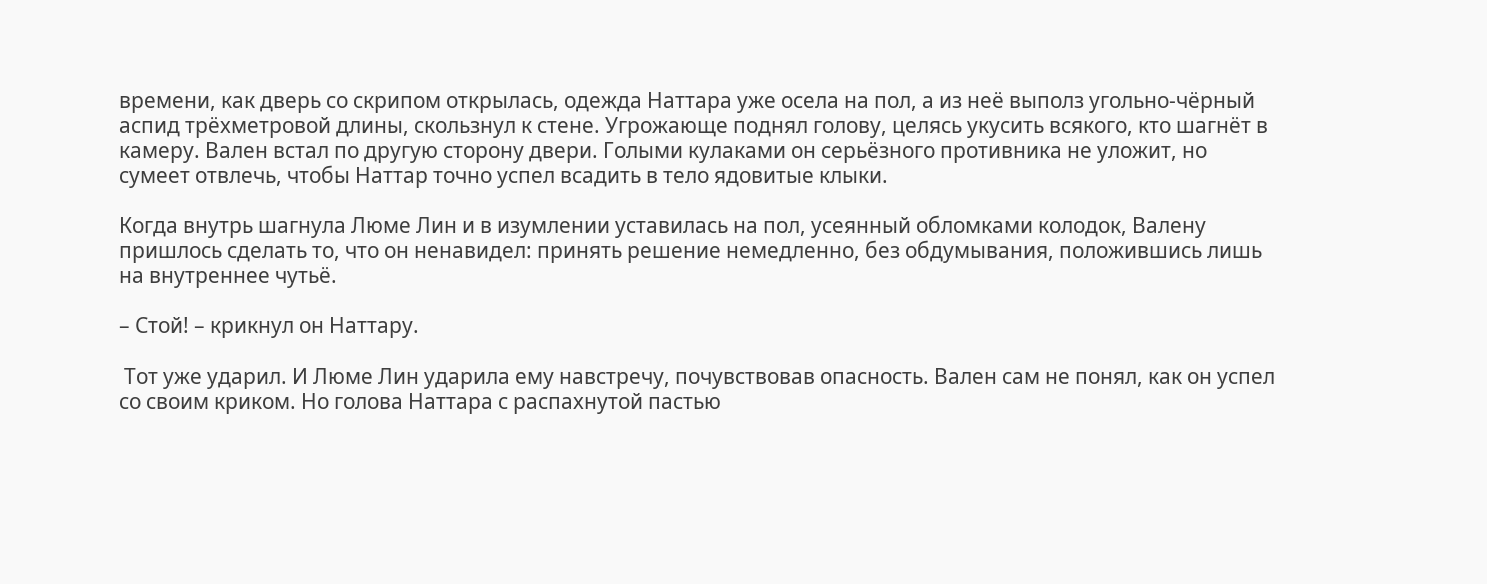времени, как дверь со скрипом открылась, одежда Наттара уже осела на пол, а из неё выполз угольно-чёрный аспид трёхметровой длины, скользнул к стене. Угрожающе поднял голову, целясь укусить всякого, кто шагнёт в камеру. Вален встал по другую сторону двери. Голыми кулаками он серьёзного противника не уложит, но сумеет отвлечь, чтобы Наттар точно успел всадить в тело ядовитые клыки.

Когда внутрь шагнула Люме Лин и в изумлении уставилась на пол, усеянный обломками колодок, Валену пришлось сделать то, что он ненавидел: принять решение немедленно, без обдумывания, положившись лишь на внутреннее чутьё.

– Стой! – крикнул он Наттару.

 Тот уже ударил. И Люме Лин ударила ему навстречу, почувствовав опасность. Вален сам не понял, как он успел со своим криком. Но голова Наттара с распахнутой пастью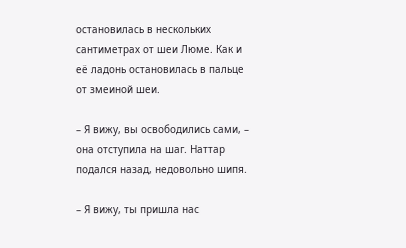остановилась в нескольких сантиметрах от шеи Люме. Как и её ладонь остановилась в пальце от змеиной шеи.

– Я вижу, вы освободились сами, – она отступила на шаг. Наттар подался назад, недовольно шипя.

– Я вижу, ты пришла нас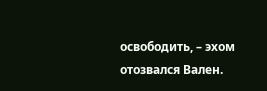освободить, – эхом отозвался Вален.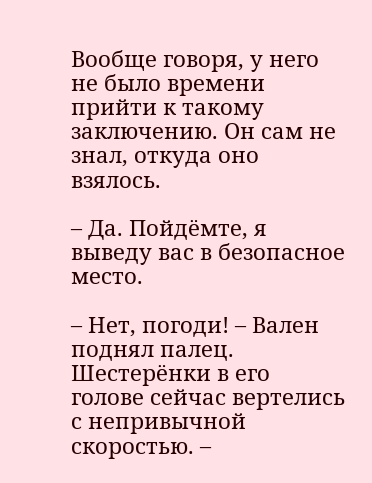Вообще говоря, у него не было времени прийти к такому заключению. Он сам не знал, откуда оно взялось.

– Да. Пойдёмте, я выведу вас в безопасное место.

– Нет, погоди! – Вален поднял палец. Шестерёнки в его голове сейчас вертелись с непривычной скоростью. –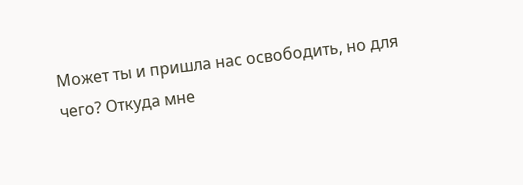Может ты и пришла нас освободить, но для чего? Откуда мне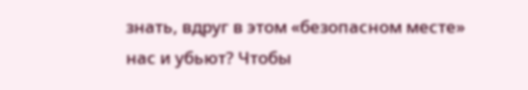знать, вдруг в этом «безопасном месте» нас и убьют? Чтобы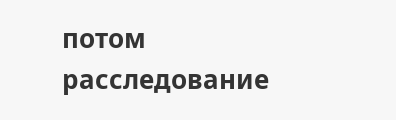потом расследование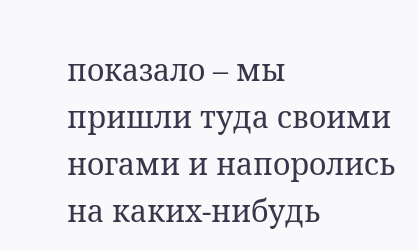показало – мы пришли туда своими ногами и напоролись на каких-нибудь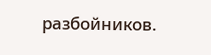разбойников.